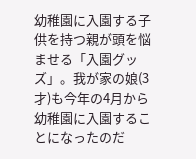幼稚園に入園する子供を持つ親が頭を悩ませる「入園グッズ」。我が家の娘(3才)も今年の4月から幼稚園に入園することになったのだ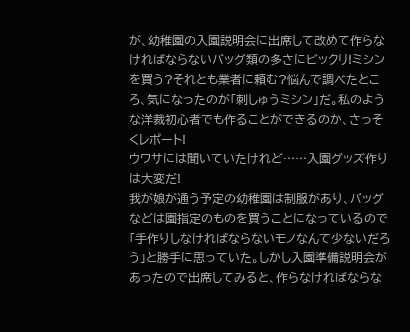が、幼稚園の入園説明会に出席して改めて作らなければならないバッグ類の多さにビックリ!ミシンを買う?それとも業者に頼む?悩んで調べたところ、気になったのが「刺しゅうミシン」だ。私のような洋裁初心者でも作ることができるのか、さっそくレポート!
ウワサには聞いていたけれど……入園グッズ作りは大変だ!
我が娘が通う予定の幼稚園は制服があり、バッグなどは園指定のものを買うことになっているので「手作りしなければならないモノなんて少ないだろう」と勝手に思っていた。しかし入園準備説明会があったので出席してみると、作らなければならな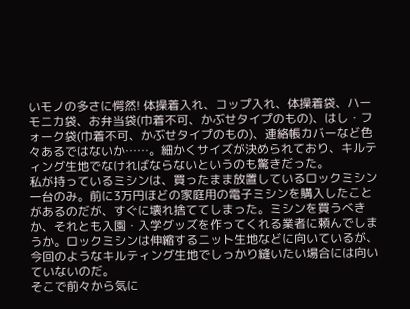いモノの多さに愕然! 体操着入れ、コップ入れ、体操着袋、ハーモニカ袋、お弁当袋(巾着不可、かぶせタイプのもの)、はし・フォーク袋(巾着不可、かぶせタイプのもの)、連絡帳カバーなど色々あるではないか……。細かくサイズが決められており、キルティング生地でなければならないというのも驚きだった。
私が持っているミシンは、買ったまま放置しているロックミシン一台のみ。前に3万円ほどの家庭用の電子ミシンを購入したことがあるのだが、すぐに壊れ捨ててしまった。ミシンを買うべきか、それとも入園・入学グッズを作ってくれる業者に頼んでしまうか。ロックミシンは伸縮するニット生地などに向いているが、今回のようなキルティング生地でしっかり縫いたい場合には向いていないのだ。
そこで前々から気に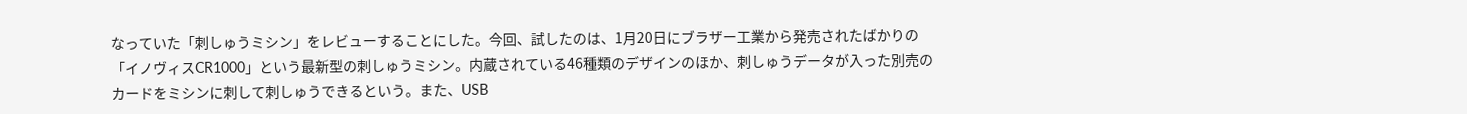なっていた「刺しゅうミシン」をレビューすることにした。今回、試したのは、1月20日にブラザー工業から発売されたばかりの「イノヴィスCR1000」という最新型の刺しゅうミシン。内蔵されている46種類のデザインのほか、刺しゅうデータが入った別売のカードをミシンに刺して刺しゅうできるという。また、USB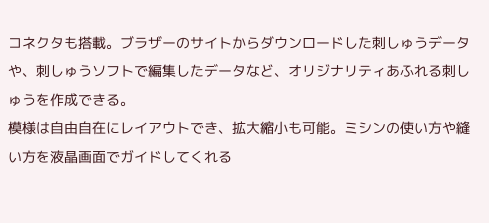コネクタも搭載。ブラザーのサイトからダウンロードした刺しゅうデータや、刺しゅうソフトで編集したデータなど、オリジナリティあふれる刺しゅうを作成できる。
模様は自由自在にレイアウトでき、拡大縮小も可能。ミシンの使い方や縫い方を液晶画面でガイドしてくれる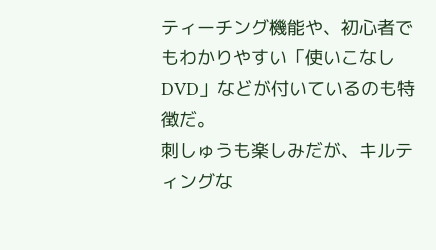ティーチング機能や、初心者でもわかりやすい「使いこなしDVD」などが付いているのも特徴だ。
刺しゅうも楽しみだが、キルティングな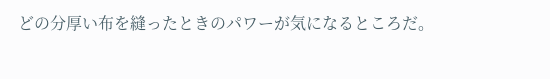どの分厚い布を縫ったときのパワーが気になるところだ。